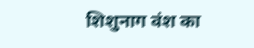शिशुनाग वंश का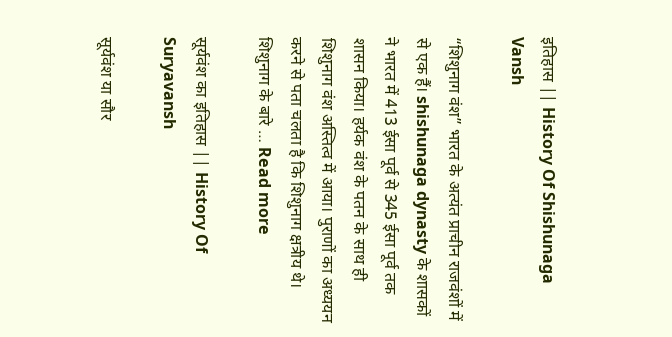इतिहास || History Of Shishunaga Vansh

“शिशुनाग वंश” भारत के अत्यंत प्राचीन राजवंशों में से एक हैं। shishunaga dynasty के शासकों ने भारत में 413 ईसा पूर्व से 345 ईसा पूर्व तक शासन किया। हर्यक वंश के पतन के साथ ही शिशुनाग वंश अस्तित्व में आया। पुराणों का अध्ययन करने से पता चलता है कि शिशुनाग क्षत्रीय थे। शिशुनाग के बारे … Read more

सूर्यवंश का इतिहास || History Of Suryavansh

सूर्यवंश या सौर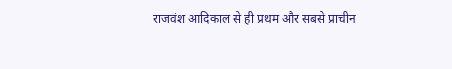राजवंश आदिकाल से ही प्रथम और सबसे प्राचीन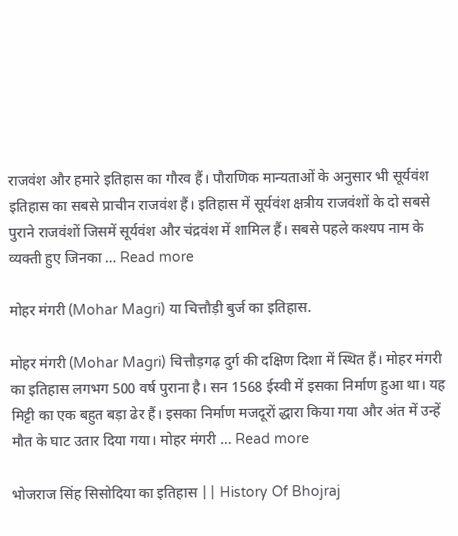राजवंश और हमारे इतिहास का गौरव हैं। पौराणिक मान्यताओं के अनुसार भी सूर्यवंश इतिहास का सबसे प्राचीन राजवंश हैं। इतिहास में सूर्यवंश क्षत्रीय राजवंशों के दो सबसे पुराने राजवंशों जिसमें सूर्यवंश और चंद्रवंश में शामिल हैं। सबसे पहले कश्यप नाम के व्यक्ती हुए जिनका … Read more

मोहर मंगरी (Mohar Magri) या चित्तौड़ी बुर्ज का इतिहास.

मोहर मंगरी (Mohar Magri) चित्तौड़गढ़ दुर्ग की दक्षिण दिशा में स्थित हैं। मोहर मंगरी का इतिहास लगभग 500 वर्ष पुराना है। सन 1568 ईस्वी में इसका निर्माण हुआ था। यह मिट्टी का एक बहुत बड़ा ढेर हैं। इसका निर्माण मजदूरों द्धारा किया गया और अंत में उन्हें मौत के घाट उतार दिया गया। मोहर मंगरी … Read more

भोजराज सिंह सिसोदिया का इतिहास || History Of Bhojraj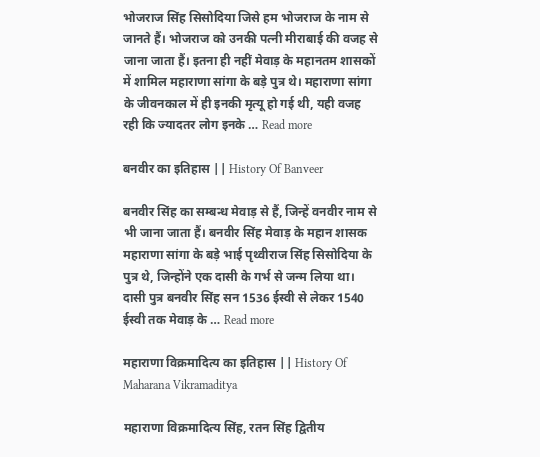भोजराज सिंह सिसोदिया जिसे हम भोजराज के नाम से जानते हैं। भोजराज को उनकी पत्नी मीराबाई की वजह से जाना जाता हैं। इतना ही नहीं मेवाड़ के महानतम शासकों में शामिल महाराणा सांगा के बड़े पुत्र थे। महाराणा सांगा के जीवनकाल में ही इनकी मृत्यू हो गई थी, यही वजह रही कि ज्यादतर लोग इनके … Read more

बनवीर का इतिहास || History Of Banveer

बनवीर सिंह का सम्बन्ध मेवाड़ से हैं, जिन्हें वनवीर नाम से भी जाना जाता हैं। बनवीर सिंह मेवाड़ के महान शासक महाराणा सांगा के बड़े भाई पृथ्वीराज सिंह सिसोदिया के पुत्र थे, जिन्होंने एक दासी के गर्भ से जन्म लिया था। दासी पुत्र बनवीर सिंह सन 1536 ईस्वी से लेकर 1540 ईस्वी तक मेवाड़ के … Read more

महाराणा विक्रमादित्य का इतिहास || History Of Maharana Vikramaditya

महाराणा विक्रमादित्य सिंह, रतन सिंह द्वितीय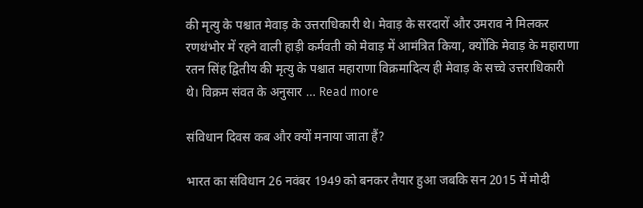की मृत्यु के पश्चात मेवाड़ के उत्तराधिकारी थे। मेवाड़ के सरदारों और उमराव ने मिलकर रणथंभोर में रहने वाली हाड़ी कर्मवती को मेवाड़ में आमंत्रित किया, क्योंकि मेवाड़ के महाराणा रतन सिंह द्वितीय की मृत्यु के पश्चात महाराणा विक्रमादित्य ही मेवाड़ के सच्चे उत्तराधिकारी थे। विक्रम संवत के अनुसार … Read more

संविधान दिवस कब और क्यों मनाया जाता हैं?

भारत का संविधान 26 नवंबर 1949 को बनकर तैयार हुआ जबकि सन 2015 में मोदी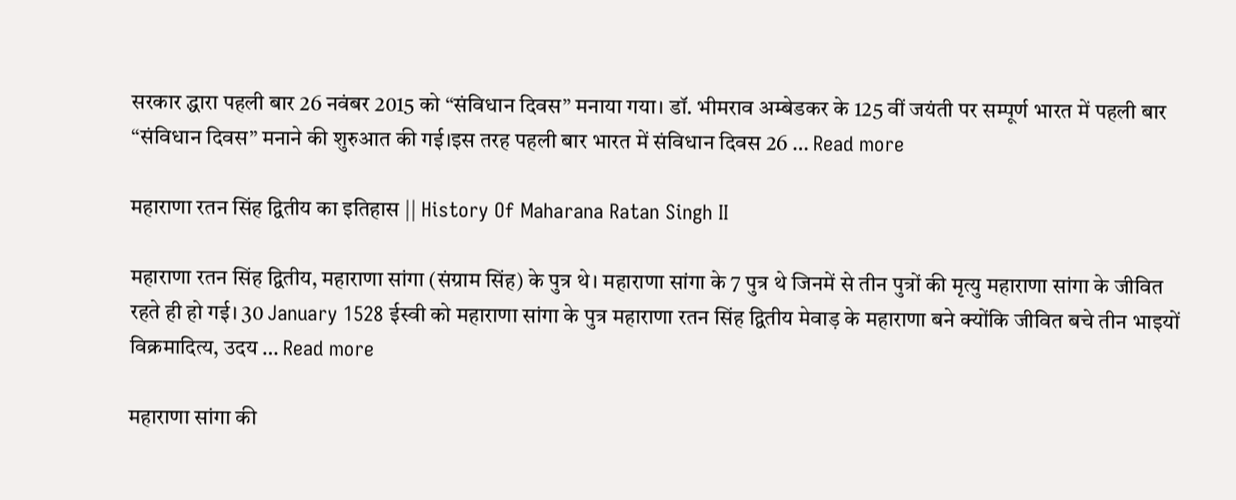सरकार द्धारा पहली बार 26 नवंबर 2015 को “संविधान दिवस” मनाया गया। डॉ. भीमराव अम्बेडकर के 125 वीं जयंती पर सम्पूर्ण भारत में पहली बार “संविधान दिवस” मनाने की शुरुआत की गई।इस तरह पहली बार भारत में संविधान दिवस 26 … Read more

महाराणा रतन सिंह द्वितीय का इतिहास || History Of Maharana Ratan Singh II

महाराणा रतन सिंह द्वितीय, महाराणा सांगा (संग्राम सिंह) के पुत्र थे। महाराणा सांगा के 7 पुत्र थे जिनमें से तीन पुत्रों की मृत्यु महाराणा सांगा के जीवित रहते ही हो गई। 30 January 1528 ईस्वी को महाराणा सांगा के पुत्र महाराणा रतन सिंह द्वितीय मेवाड़ के महाराणा बने क्योंकि जीवित बचे तीन भाइयों विक्रमादित्य, उदय … Read more

महाराणा सांगा की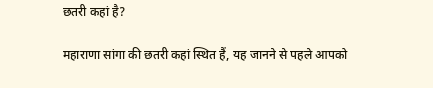छतरी कहां है?

महाराणा सांगा की छतरी कहां स्थित हैं, यह जानने से पहले आपको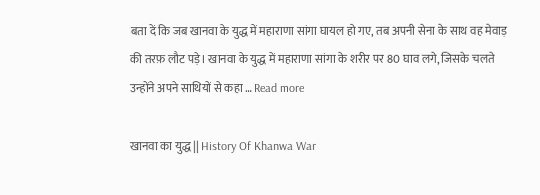बता दें कि जब खानवा के युद्ध में महाराणा सांगा घायल हो गए, तब अपनी सेना के साथ वह मेवाड़ की तरफ़ लौट पड़े। खानवा के युद्ध में महाराणा सांगा के शरीर पर 80 घाव लगे, जिसके चलते उन्होंने अपने साथियों से कहा … Read more

खानवा का युद्ध || History Of Khanwa War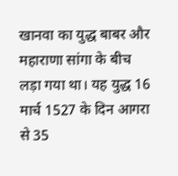खानवा का युद्ध बाबर और महाराणा सांगा के बीच लड़ा गया था। यह युद्ध 16 मार्च 1527 के दिन आगरा से 35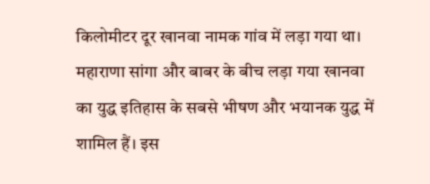किलोमीटर दूर खानवा नामक गांव में लड़ा गया था। महाराणा सांगा और बाबर के बीच लड़ा गया खानवा का युद्ध इतिहास के सबसे भीषण और भयानक युद्ध में शामिल हैं। इस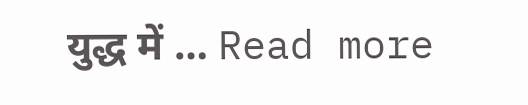युद्ध में … Read more